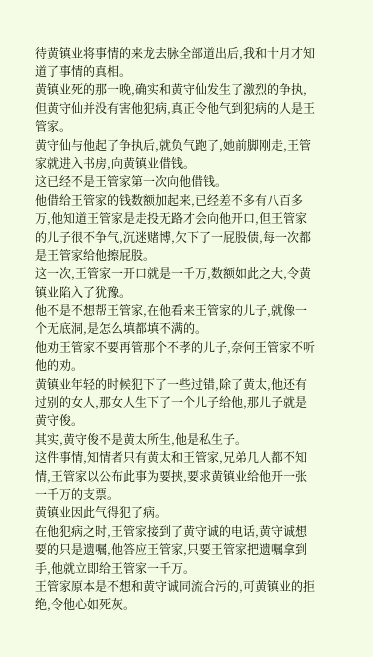待黄镇业将事情的来龙去脉全部道出后,我和十月才知道了事情的真相。
黄镇业死的那一晚,确实和黄守仙发生了激烈的争执,但黄守仙并没有害他犯病,真正令他气到犯病的人是王管家。
黄守仙与他起了争执后,就负气跑了,她前脚刚走,王管家就进入书房,向黄镇业借钱。
这已经不是王管家第一次向他借钱。
他借给王管家的钱数额加起来,已经差不多有八百多万,他知道王管家是走投无路才会向他开口,但王管家的儿子很不争气,沉迷赌博,欠下了一屁股债,每一次都是王管家给他擦屁股。
这一次,王管家一开口就是一千万,数额如此之大,令黄镇业陷入了犹豫。
他不是不想帮王管家,在他看来王管家的儿子,就像一个无底洞,是怎么填都填不满的。
他劝王管家不要再管那个不孝的儿子,奈何王管家不听他的劝。
黄镇业年轻的时候犯下了一些过错,除了黄太,他还有过别的女人,那女人生下了一个儿子给他,那儿子就是黄守俊。
其实,黄守俊不是黄太所生,他是私生子。
这件事情,知情者只有黄太和王管家,兄弟几人都不知情,王管家以公布此事为要挟,要求黄镇业给他开一张一千万的支票。
黄镇业因此气得犯了病。
在他犯病之时,王管家接到了黄守诚的电话,黄守诚想要的只是遗嘱,他答应王管家,只要王管家把遗嘱拿到手,他就立即给王管家一千万。
王管家原本是不想和黄守诚同流合污的,可黄镇业的拒绝,令他心如死灰。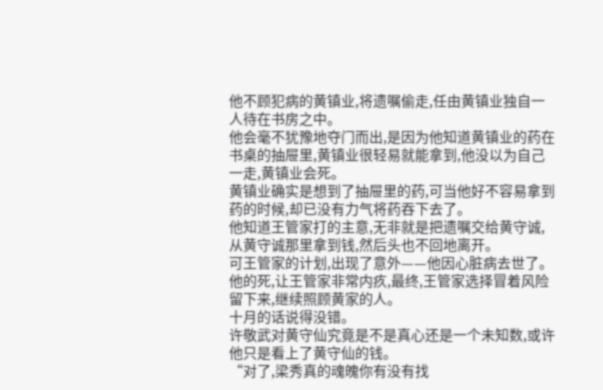他不顾犯病的黄镇业,将遗嘱偷走,任由黄镇业独自一人待在书房之中。
他会毫不犹豫地夺门而出,是因为他知道黄镇业的药在书桌的抽屉里,黄镇业很轻易就能拿到,他没以为自己一走,黄镇业会死。
黄镇业确实是想到了抽屉里的药,可当他好不容易拿到药的时候,却已没有力气将药吞下去了。
他知道王管家打的主意,无非就是把遗嘱交给黄守诚,从黄守诚那里拿到钱,然后头也不回地离开。
可王管家的计划,出现了意外——他因心脏病去世了。
他的死,让王管家非常内疚,最终,王管家选择冒着风险留下来,继续照顾黄家的人。
十月的话说得没错。
许敬武对黄守仙究竟是不是真心还是一个未知数,或许他只是看上了黄守仙的钱。
“对了,梁秀真的魂魄你有没有找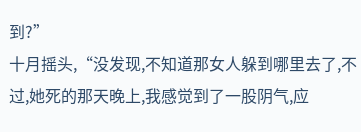到?”
十月摇头,“没发现,不知道那女人躲到哪里去了,不过,她死的那天晚上,我感觉到了一股阴气,应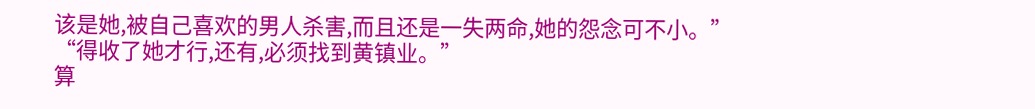该是她,被自己喜欢的男人杀害,而且还是一失两命,她的怨念可不小。”
“得收了她才行,还有,必须找到黄镇业。”
算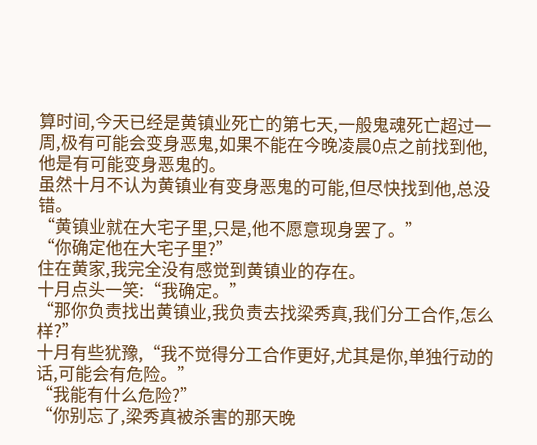算时间,今天已经是黄镇业死亡的第七天,一般鬼魂死亡超过一周,极有可能会变身恶鬼,如果不能在今晚凌晨0点之前找到他,他是有可能变身恶鬼的。
虽然十月不认为黄镇业有变身恶鬼的可能,但尽快找到他,总没错。
“黄镇业就在大宅子里,只是,他不愿意现身罢了。”
“你确定他在大宅子里?”
住在黄家,我完全没有感觉到黄镇业的存在。
十月点头一笑:“我确定。”
“那你负责找出黄镇业,我负责去找梁秀真,我们分工合作,怎么样?”
十月有些犹豫,“我不觉得分工合作更好,尤其是你,单独行动的话,可能会有危险。”
“我能有什么危险?”
“你别忘了,梁秀真被杀害的那天晚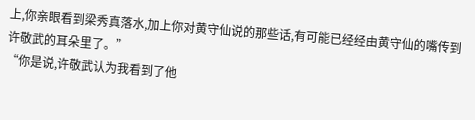上,你亲眼看到梁秀真落水,加上你对黄守仙说的那些话,有可能已经经由黄守仙的嘴传到许敬武的耳朵里了。”
“你是说,许敬武认为我看到了他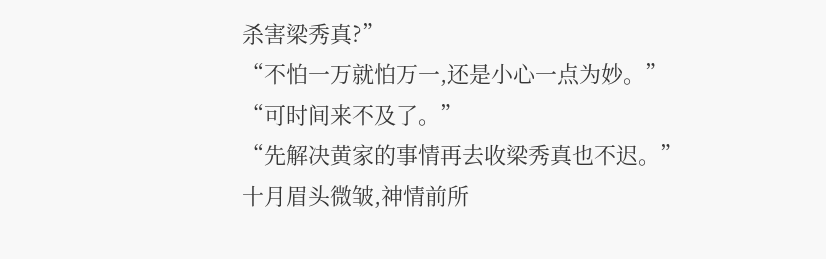杀害梁秀真?”
“不怕一万就怕万一,还是小心一点为妙。”
“可时间来不及了。”
“先解决黄家的事情再去收梁秀真也不迟。”
十月眉头微皱,神情前所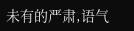未有的严肃,语气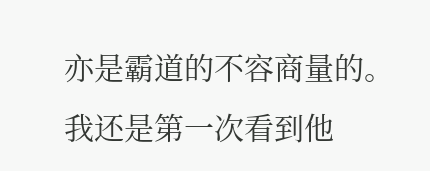亦是霸道的不容商量的。
我还是第一次看到他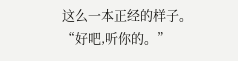这么一本正经的样子。
“好吧,听你的。”